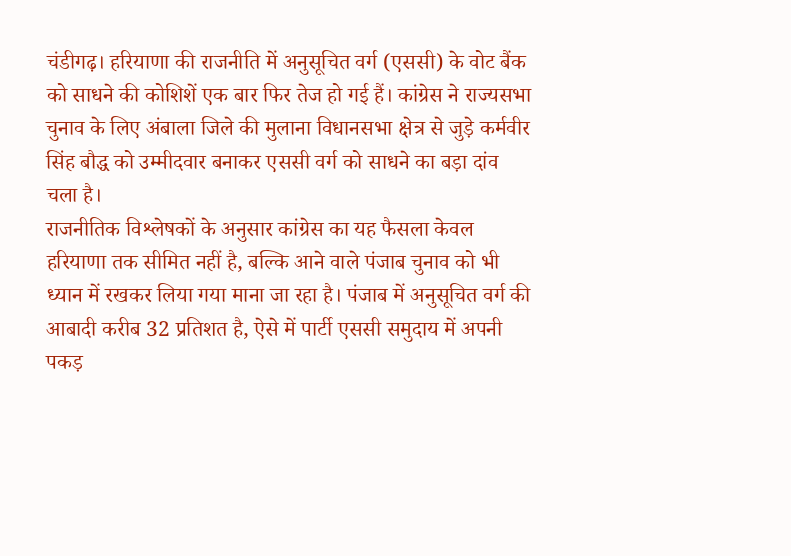चंडीगढ़। हरियाणा की राजनीति में अनुसूचित वर्ग (एससी) के वोट बैंक को साधने की कोशिशें एक बार फिर तेज हो गई हैं। कांग्रेस ने राज्यसभा चुनाव के लिए अंबाला जिले की मुलाना विधानसभा क्षेत्र से जुड़े कर्मवीर सिंह बौद्ध को उम्मीदवार बनाकर एससी वर्ग को साधने का बड़ा दांव चला है।
राजनीतिक विश्लेषकों के अनुसार कांग्रेस का यह फैसला केवल हरियाणा तक सीमित नहीं है, बल्कि आने वाले पंजाब चुनाव को भी ध्यान में रखकर लिया गया माना जा रहा है। पंजाब में अनुसूचित वर्ग की आबादी करीब 32 प्रतिशत है, ऐसे में पार्टी एससी समुदाय में अपनी पकड़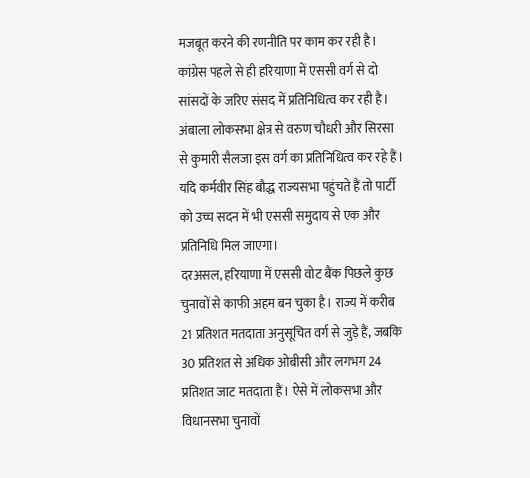मजबूत करने की रणनीति पर काम कर रही है।
कांग्रेस पहले से ही हरियाणा में एससी वर्ग से दो सांसदों के जरिए संसद में प्रतिनिधित्व कर रही है। अंबाला लोकसभा क्षेत्र से वरुण चौधरी और सिरसा से कुमारी सैलजा इस वर्ग का प्रतिनिधित्व कर रहे हैं। यदि कर्मवीर सिंह बौद्ध राज्यसभा पहुंचते हैं तो पार्टी को उच्च सदन में भी एससी समुदाय से एक और प्रतिनिधि मिल जाएगा।
दरअसल, हरियाणा में एससी वोट बैंक पिछले कुछ चुनावों से काफी अहम बन चुका है। राज्य में करीब 21 प्रतिशत मतदाता अनुसूचित वर्ग से जुड़े हैं, जबकि 30 प्रतिशत से अधिक ओबीसी और लगभग 24 प्रतिशत जाट मतदाता हैं। ऐसे में लोकसभा और विधानसभा चुनावों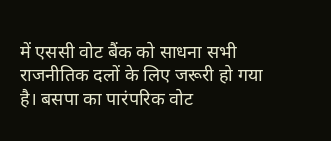में एससी वोट बैंक को साधना सभी राजनीतिक दलों के लिए जरूरी हो गया है। बसपा का पारंपरिक वोट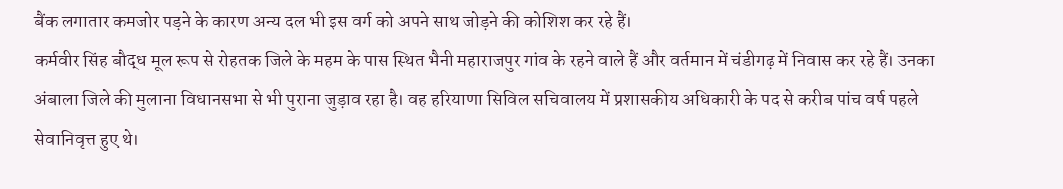बैंक लगातार कमजोर पड़ने के कारण अन्य दल भी इस वर्ग को अपने साथ जोड़ने की कोशिश कर रहे हैं।
कर्मवीर सिंह बौद्ध मूल रूप से रोहतक जिले के महम के पास स्थित भैनी महाराजपुर गांव के रहने वाले हैं और वर्तमान में चंडीगढ़ में निवास कर रहे हैं। उनका अंबाला जिले की मुलाना विधानसभा से भी पुराना जुड़ाव रहा है। वह हरियाणा सिविल सचिवालय में प्रशासकीय अधिकारी के पद से करीब पांच वर्ष पहले सेवानिवृत्त हुए थे।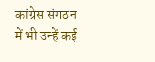कांग्रेस संगठन में भी उन्हें कई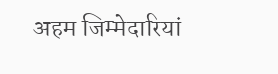अहम जिम्मेदारियां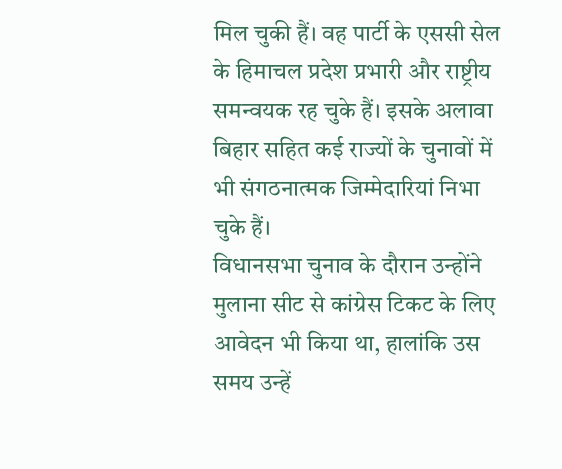मिल चुकी हैं। वह पार्टी के एससी सेल के हिमाचल प्रदेश प्रभारी और राष्ट्रीय समन्वयक रह चुके हैं। इसके अलावा बिहार सहित कई राज्यों के चुनावों में भी संगठनात्मक जिम्मेदारियां निभा चुके हैं।
विधानसभा चुनाव के दौरान उन्होंने मुलाना सीट से कांग्रेस टिकट के लिए आवेदन भी किया था, हालांकि उस समय उन्हें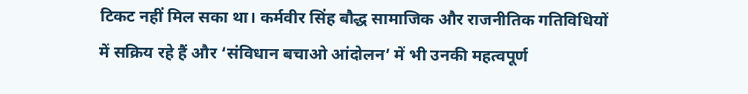टिकट नहीं मिल सका था। कर्मवीर सिंह बौद्ध सामाजिक और राजनीतिक गतिविधियों में सक्रिय रहे हैं और ‘संविधान बचाओ आंदोलन’ में भी उनकी महत्वपूर्ण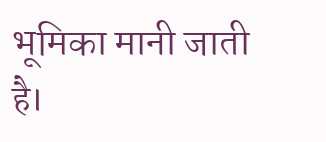भूमिका मानी जाती है।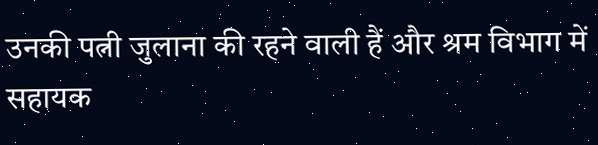उनकी पत्नी जुलाना की रहने वाली हैं और श्रम विभाग में सहायक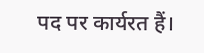पद पर कार्यरत हैं।